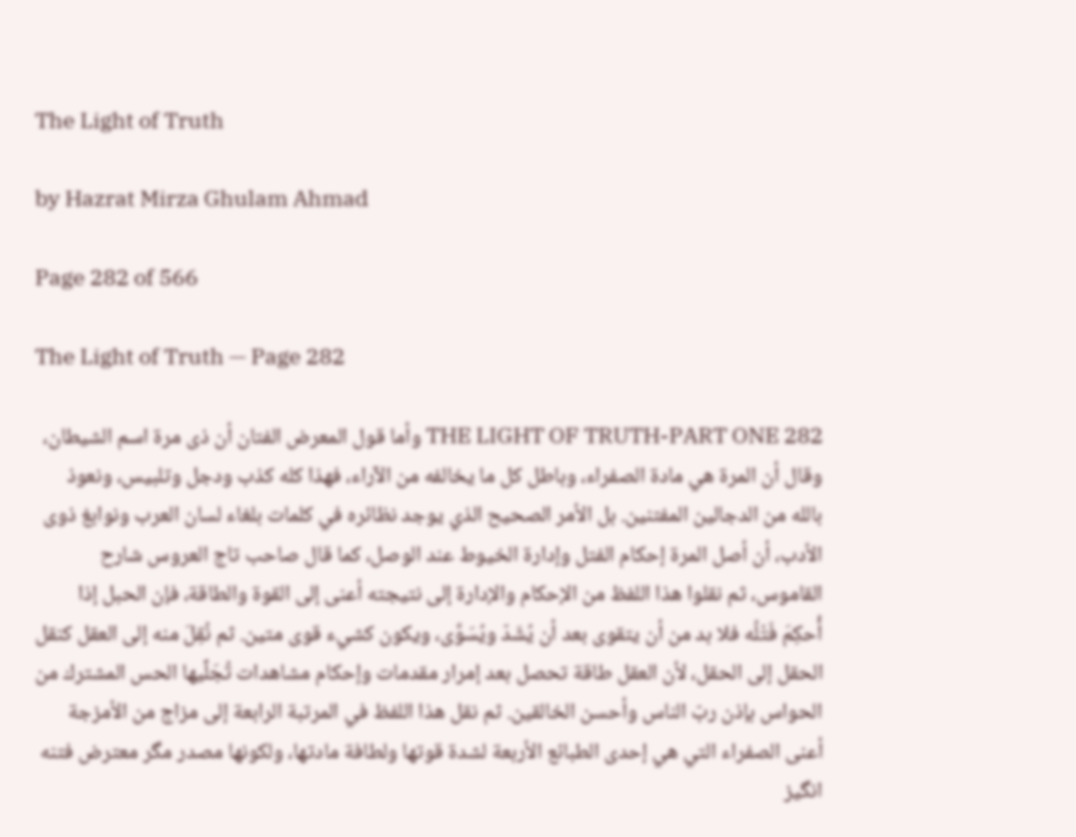The Light of Truth

by Hazrat Mirza Ghulam Ahmad

Page 282 of 566

The Light of Truth — Page 282

282 THE LIGHT OF TRUTH-PART ONE وأما قول المعرض الفتان أن ذى مرة اسم الشيطان، وقال أن المرة هي مادة الصفراء، وباطل كل ما يخالفه من الآراء، فهذا كله كذب ودجل وتلبيس، ونعوذ بالله من الدجالين المفتنين. بل الأمر الصحيح الذي يوجد نظائره في كلمات بلغاء لسان العرب ونوابغ ذوى الأدب، أن أصل المرة إحكام الفتل وإدارة الخيوط عند الوصل، كما قال صاحب تاج العروس شارح القاموس، ثم نقلوا هذا اللفظ من الإحكام والإدارة إلى نتيجته أعنى إلى القوة والطاقة، فإن الحبل إذا أُحكِمَ فَتْلُه فلا بد من أن يتقوى بعد أن يُشَدّ ويُسَوَّى، ويكون كشيء قوى متين. ثم نُقِلَ منه إلى العقل كنقل الحقل إلى الحقل، لأن العقل طاقة تحصل بعد إمرار مقدمات وإحكام مشاهدات تُجَلِّيها الحس المشترك من الحواس بإذن ربّ الناس وأحسن الخالقين. ثم نقل هذا اللفظ في المرتبة الرابعة إلى مزاج من الأمزجة أعنى الصفراء التي هي إحدى الطبائع الأربعة لشدة قوتها ولطافة مادتها، ولكونها مصدر مگر معترض فتنه انگیز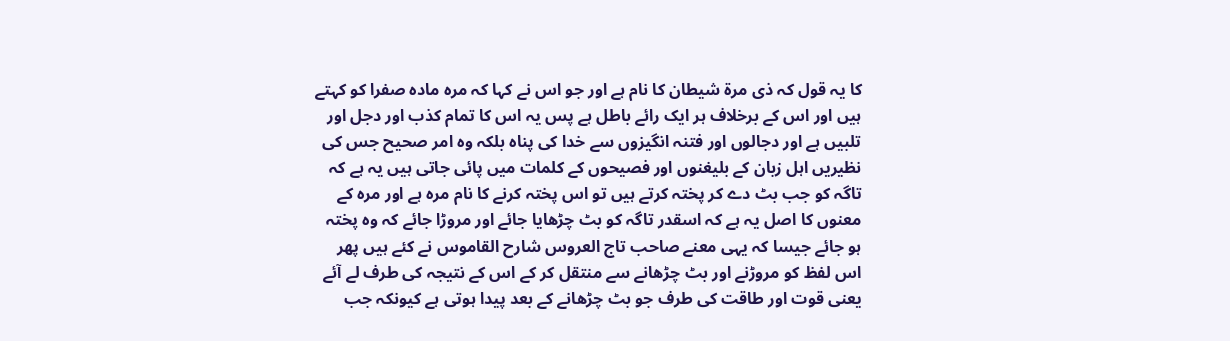کا یہ قول کہ ذی مرة شیطان کا نام ہے اور جو اس نے کہا کہ مرہ مادہ صفرا کو کہتے ہیں اور اس کے برخلاف ہر ایک رائے باطل ہے پس یہ اس کا تمام کذب اور دجل اور تلبیں ہے اور دجالوں اور فتنہ انگیزوں سے خدا کی پناہ بلکہ وہ امر صحیح جس کی نظیریں اہل زبان کے بلیغنوں اور فصیحوں کے کلمات میں پائی جاتی ہیں یہ ہے کہ تاگہ کو جب بٹ دے کر پختہ کرتے ہیں تو اس پختہ کرنے کا نام مرہ ہے اور مرہ کے معنوں کا اصل یہ ہے کہ اسقدر تاگہ کو بٹ چڑھایا جائے اور مروڑا جائے کہ وہ پختہ ہو جائے جیسا کہ یہی معنے صاحب تاج العروس شارح القاموس نے کئے ہیں پھر اس لفظ کو مروڑنے اور بٹ چڑھانے سے منتقل کر کے اس کے نتیجہ کی طرف لے آئے یعنی قوت اور طاقت کی طرف جو بٹ چڑھانے کے بعد پیدا ہوتی ہے کیونکہ جب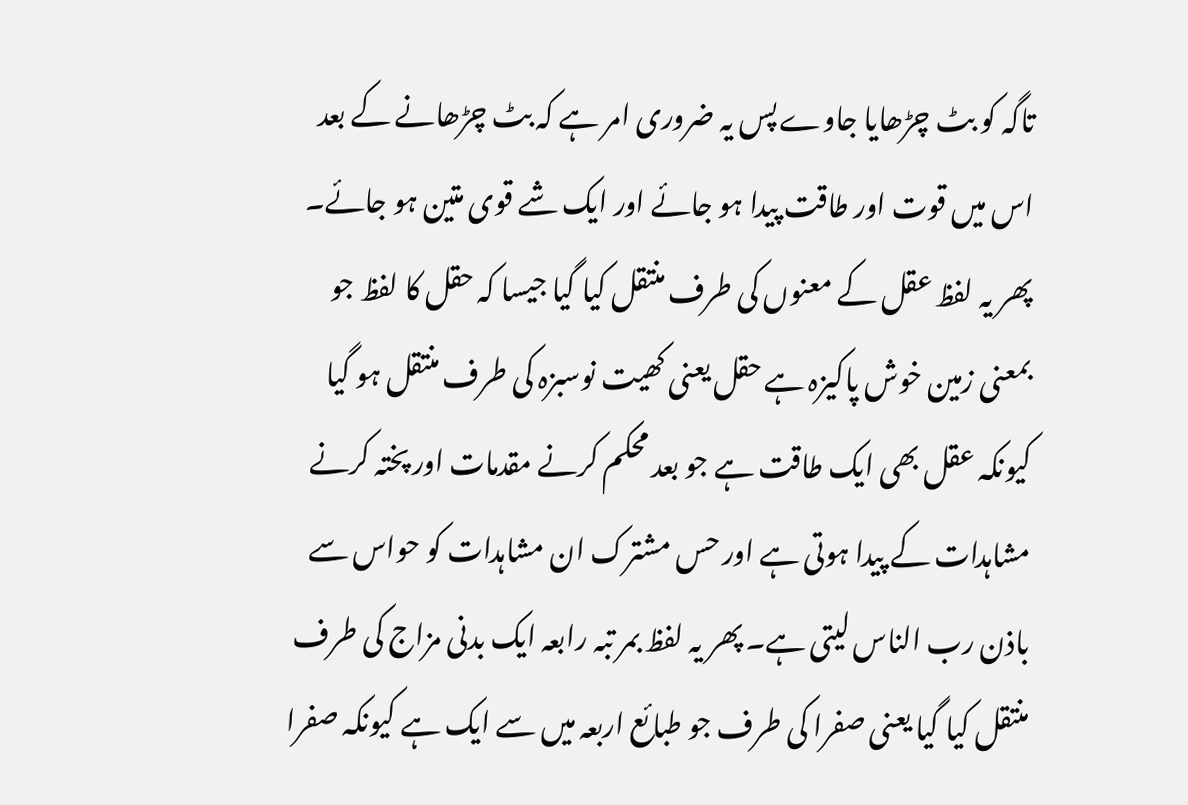تاگہ کو بٹ چڑھایا جاوے پس یہ ضروری امر ہے کہ بٹ چڑھانے کے بعد اس میں قوت اور طاقت پیدا ہو جائے اور ایک شے قوی متین ہو جائے۔ پھر یہ لفظ عقل کے معنوں کی طرف منتقل کیا گیا جیسا کہ حقل کا لفظ جو بمعنی زمین خوش پاکیزہ ہے حقل یعنی کھیت نوسبزہ کی طرف منتقل ہو گیا کیونکہ عقل بھی ایک طاقت ہے جو بعد محکم کرنے مقدمات اور پختہ کرنے مشاہدات کے پیدا ہوتی ہے اور حس مشترک ان مشاہدات کو حواس سے باذن رب الناس لیتی ہے۔ پھر یہ لفظ بمر تبہ رابعہ ایک بدنی مزاج کی طرف منتقل کیا گیا یعنی صفرا کی طرف جو طبائع اربعہ میں سے ایک ہے کیونکہ صفرا